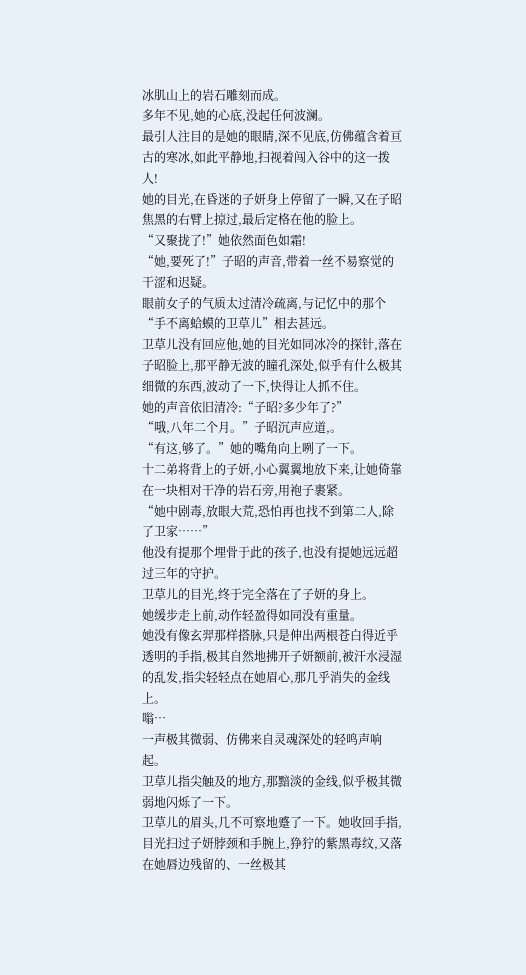冰肌山上的岩石雕刻而成。
多年不见,她的心底,没起任何波澜。
最引人注目的是她的眼睛,深不见底,仿佛蕴含着亘古的寒冰,如此平静地,扫视着闯入谷中的这一拨人!
她的目光,在昏迷的子妍身上停留了一瞬,又在子昭焦黑的右臂上掠过,最后定格在他的脸上。
“又聚拢了!”她依然面色如霜!
“她,要死了!”子昭的声音,带着一丝不易察觉的干涩和迟疑。
眼前女子的气质太过清冷疏离,与记忆中的那个“手不离蛤蟆的卫草儿”相去甚远。
卫草儿没有回应他,她的目光如同冰冷的探针,落在子昭脸上,那平静无波的瞳孔深处,似乎有什么极其细微的东西,波动了一下,快得让人抓不住。
她的声音依旧清冷:“子昭?多少年了?”
“哦,八年二个月。”子昭沉声应道,。
“有这,够了。”她的嘴角向上咧了一下。
十二弟将背上的子妍,小心翼翼地放下来,让她倚靠在一块相对干净的岩石旁,用袍子裹紧。
“她中剧毒,放眼大荒,恐怕再也找不到第二人,除了卫家……”
他没有提那个埋骨于此的孩子,也没有提她远远超过三年的守护。
卫草儿的目光,终于完全落在了子妍的身上。
她缓步走上前,动作轻盈得如同没有重量。
她没有像玄羿那样搭脉,只是伸出两根苍白得近乎透明的手指,极其自然地拂开子妍额前,被汗水浸湿的乱发,指尖轻轻点在她眉心,那几乎消失的金线上。
嗡…
一声极其微弱、仿佛来自灵魂深处的轻鸣声响起。
卫草儿指尖触及的地方,那黯淡的金线,似乎极其微弱地闪烁了一下。
卫草儿的眉头,几不可察地蹙了一下。她收回手指,目光扫过子妍脖颈和手腕上,狰狞的紫黑毒纹,又落在她唇边残留的、一丝极其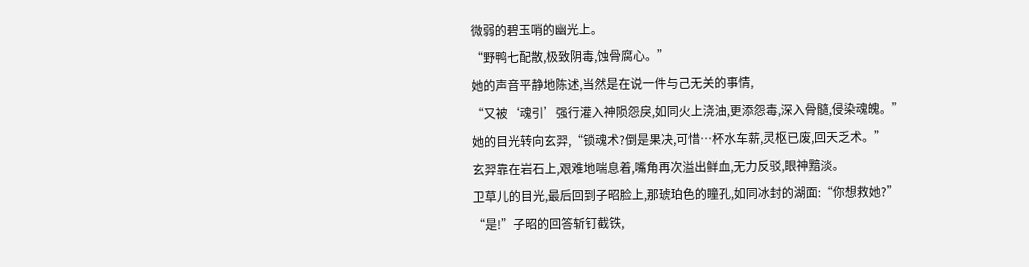微弱的碧玉哨的幽光上。
“野鸭七配散,极致阴毒,蚀骨腐心。”
她的声音平静地陈述,当然是在说一件与己无关的事情,
“又被‘魂引’强行灌入神陨怨戾,如同火上浇油,更添怨毒,深入骨髓,侵染魂魄。”
她的目光转向玄羿,“锁魂术?倒是果决,可惜…杯水车薪,灵枢已废,回天乏术。”
玄羿靠在岩石上,艰难地喘息着,嘴角再次溢出鲜血,无力反驳,眼神黯淡。
卫草儿的目光,最后回到子昭脸上,那琥珀色的瞳孔,如同冰封的湖面:“你想救她?”
“是!”子昭的回答斩钉截铁,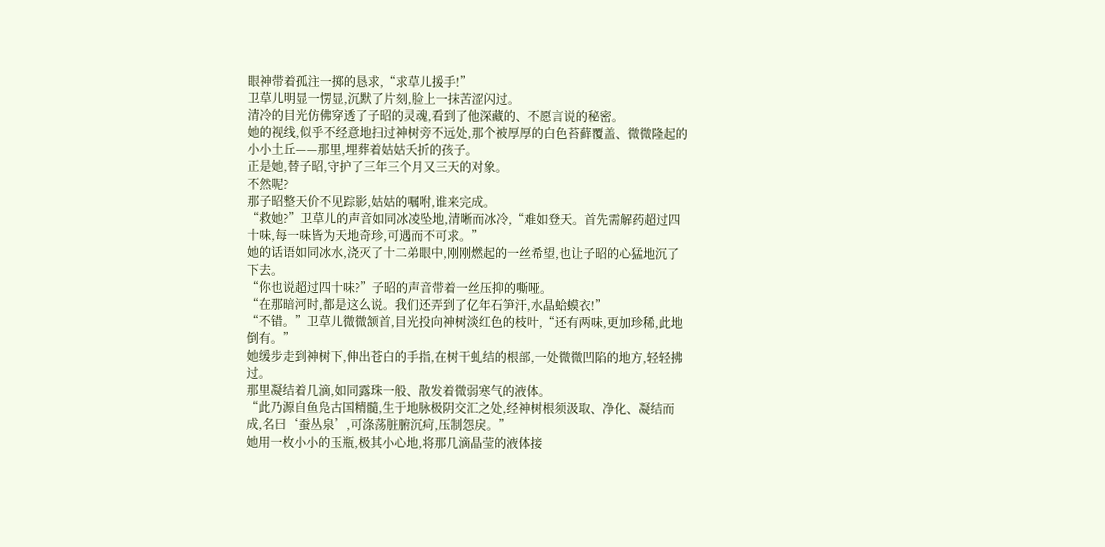眼神带着孤注一掷的恳求,“求草儿援手!”
卫草儿明显一愣显,沉默了片刻,脸上一抹苦涩闪过。
清冷的目光仿佛穿透了子昭的灵魂,看到了他深藏的、不愿言说的秘密。
她的视线,似乎不经意地扫过神树旁不远处,那个被厚厚的白色苔藓覆盖、微微隆起的小小土丘——那里,埋葬着姑姑夭折的孩子。
正是她,替子昭,守护了三年三个月又三天的对象。
不然呢?
那子昭整天价不见踪影,姑姑的嘱咐,谁来完成。
“救她?”卫草儿的声音如同冰凌坠地,清晰而冰冷,“难如登天。首先需解药超过四十味,每一味皆为天地奇珍,可遇而不可求。”
她的话语如同冰水,浇灭了十二弟眼中,刚刚燃起的一丝希望,也让子昭的心猛地沉了下去。
“你也说超过四十味?”子昭的声音带着一丝压抑的嘶哑。
“在那暗河时,都是这么说。我们还弄到了亿年石笋汗,水晶蛤蟆衣!”
“不错。”卫草儿微微颔首,目光投向神树淡红色的枝叶,“还有两味,更加珍稀,此地倒有。”
她缓步走到神树下,伸出苍白的手指,在树干虬结的根部,一处微微凹陷的地方,轻轻拂过。
那里凝结着几滴,如同露珠一般、散发着微弱寒气的液体。
“此乃源自鱼凫古国精髓,生于地脉极阴交汇之处,经神树根须汲取、净化、凝结而成,名曰‘蚕丛泉’,可涤荡脏腑沉疴,压制怨戾。”
她用一枚小小的玉瓶,极其小心地,将那几滴晶莹的液体接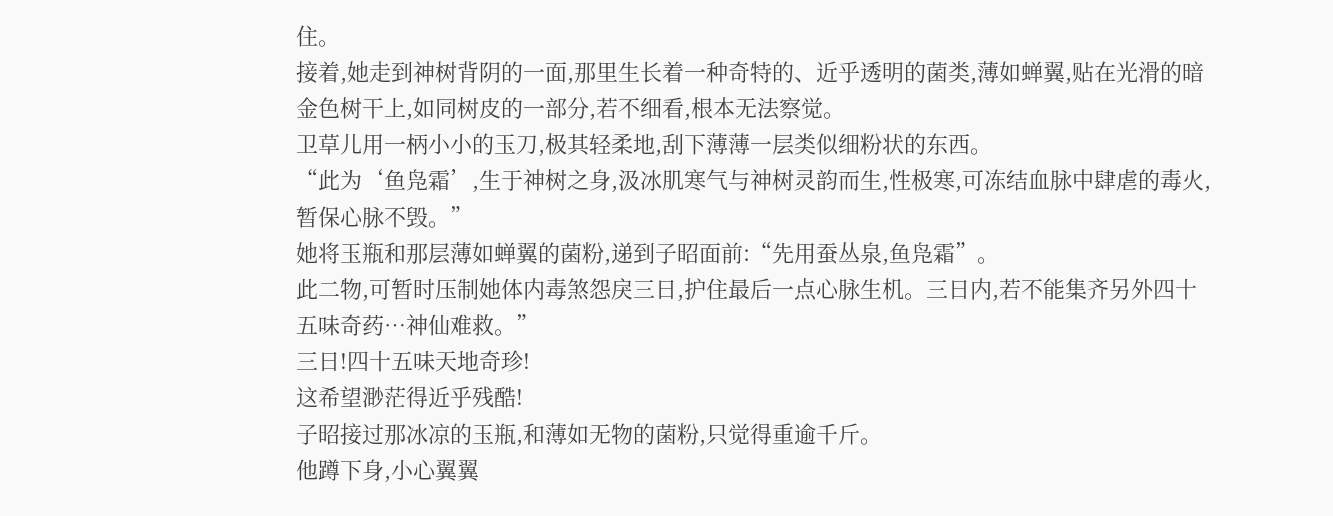住。
接着,她走到神树背阴的一面,那里生长着一种奇特的、近乎透明的菌类,薄如蝉翼,贴在光滑的暗金色树干上,如同树皮的一部分,若不细看,根本无法察觉。
卫草儿用一柄小小的玉刀,极其轻柔地,刮下薄薄一层类似细粉状的东西。
“此为‘鱼凫霜’,生于神树之身,汲冰肌寒气与神树灵韵而生,性极寒,可冻结血脉中肆虐的毒火,暂保心脉不毁。”
她将玉瓶和那层薄如蝉翼的菌粉,递到子昭面前:“先用蚕丛泉,鱼凫霜”。
此二物,可暂时压制她体内毒煞怨戾三日,护住最后一点心脉生机。三日内,若不能集齐另外四十五味奇药…神仙难救。”
三日!四十五味天地奇珍!
这希望渺茫得近乎残酷!
子昭接过那冰凉的玉瓶,和薄如无物的菌粉,只觉得重逾千斤。
他蹲下身,小心翼翼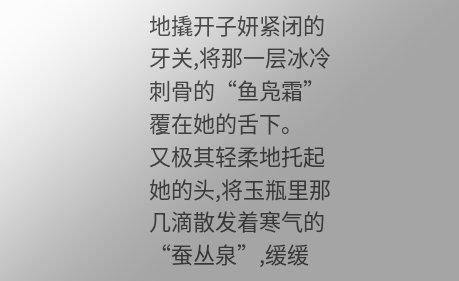地撬开子妍紧闭的牙关,将那一层冰冷刺骨的“鱼凫霜”覆在她的舌下。
又极其轻柔地托起她的头,将玉瓶里那几滴散发着寒气的“蚕丛泉”,缓缓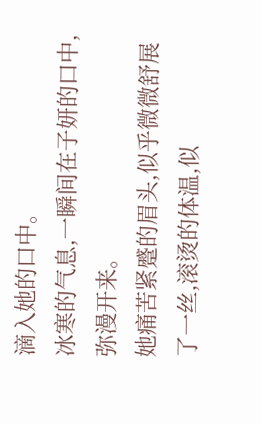滴入她的口中。
冰寒的气息,一瞬间在子妍的口中,弥漫开来。
她痛苦紧蹙的眉头,似乎微微舒展了一丝,滚烫的体温,似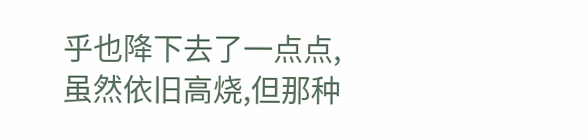乎也降下去了一点点,虽然依旧高烧,但那种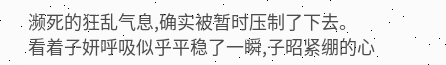濒死的狂乱气息,确实被暂时压制了下去。
看着子妍呼吸似乎平稳了一瞬,子昭紧绷的心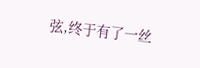弦,终于有了一丝